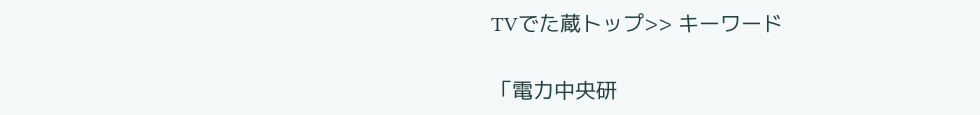TVでた蔵トップ>> キーワード

「電力中央研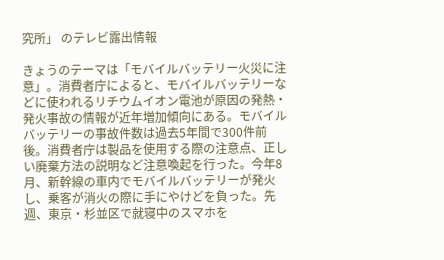究所」 のテレビ露出情報

きょうのテーマは「モバイルバッテリー火災に注意」。消費者庁によると、モバイルバッテリーなどに使われるリチウムイオン電池が原因の発熱・発火事故の情報が近年増加傾向にある。モバイルバッテリーの事故件数は過去5年間で300件前後。消費者庁は製品を使用する際の注意点、正しい廃棄方法の説明など注意喚起を行った。今年8月、新幹線の車内でモバイルバッテリーが発火し、乗客が消火の際に手にやけどを負った。先週、東京・杉並区で就寝中のスマホを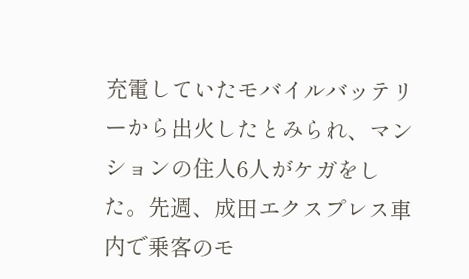充電していたモバイルバッテリーから出火したとみられ、マンションの住人6人がケガをした。先週、成田エクスプレス車内で乗客のモ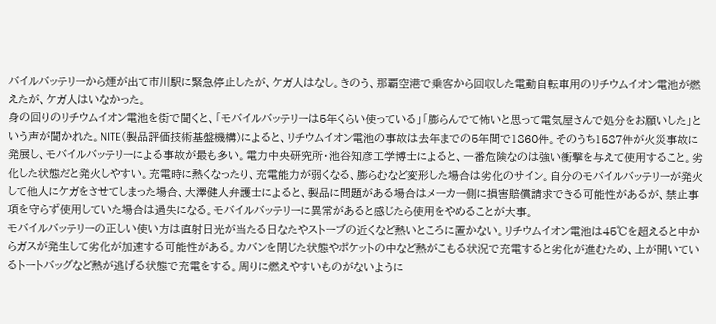バイルバッテリーから煙が出て市川駅に緊急停止したが、ケガ人はなし。きのう、那覇空港で乗客から回収した電動自転車用のリチウムイオン電池が燃えたが、ケガ人はいなかった。
身の回りのリチウムイオン電池を街で聞くと、「モバイルバッテリーは5年くらい使っている」「膨らんでて怖いと思って電気屋さんで処分をお願いした」という声が聞かれた。NITE(製品評価技術基盤機構)によると、リチウムイオン電池の事故は去年までの5年間で1860件。そのうち1587件が火災事故に発展し、モバイルバッテリーによる事故が最も多い。電力中央研究所・池谷知彦工学博士によると、一番危険なのは強い衝撃を与えて使用すること。劣化した状態だと発火しやすい。充電時に熱くなったり、充電能力が弱くなる、膨らむなど変形した場合は劣化のサイン。自分のモバイルバッテリーが発火して他人にケガをさせてしまった場合、大澤健人弁護士によると、製品に問題がある場合はメーカー側に損害賠償請求できる可能性があるが、禁止事項を守らず使用していた場合は過失になる。モバイルバッテリーに異常があると感じたら使用をやめることが大事。
モバイルバッテリーの正しい使い方は直射日光が当たる日なたやストーブの近くなど熱いところに置かない。リチウムイオン電池は45℃を超えると中からガスが発生して劣化が加速する可能性がある。カバンを閉じた状態やポケットの中など熱がこもる状況で充電すると劣化が進むため、上が開いているトートバッグなど熱が逃げる状態で充電をする。周りに燃えやすいものがないように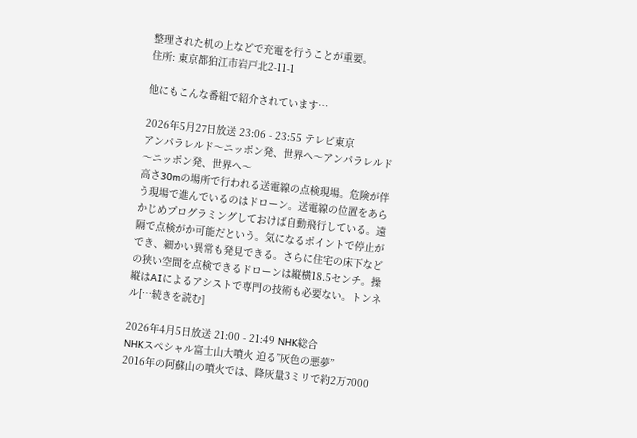整理された机の上などで充電を行うことが重要。
住所: 東京都狛江市岩戸北2-11-1

他にもこんな番組で紹介されています…

2026年5月27日放送 23:06 - 23:55 テレビ東京
アンパラレルド〜ニッポン発、世界へ〜アンパラレルド〜ニッポン発、世界へ〜
高さ30mの場所で行われる送電線の点検現場。危険が伴う現場で進んでいるのはドローン。送電線の位置をあらかじめプログラミングしておけば自動飛行している。遠隔で点検がか可能だという。気になるポイントで停止ができ、細かい異常も発見できる。さらに住宅の床下などの狭い空間を点検できるドローンは縦横18.5センチ。操縦はAIによるアシストで専門の技術も必要ない。トンネル[…続きを読む]

2026年4月5日放送 21:00 - 21:49 NHK総合
NHKスペシャル富士山大噴火 迫る”灰色の悪夢”
2016年の阿蘇山の噴火では、降灰量3ミリで約2万7000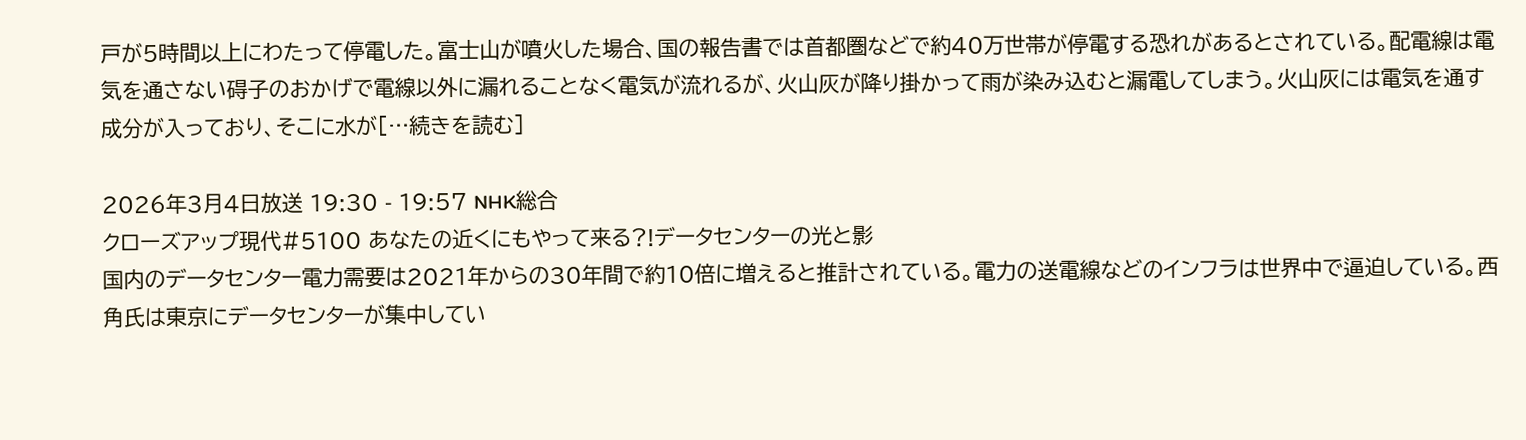戸が5時間以上にわたって停電した。富士山が噴火した場合、国の報告書では首都圏などで約40万世帯が停電する恐れがあるとされている。配電線は電気を通さない碍子のおかげで電線以外に漏れることなく電気が流れるが、火山灰が降り掛かって雨が染み込むと漏電してしまう。火山灰には電気を通す成分が入っており、そこに水が[…続きを読む]

2026年3月4日放送 19:30 - 19:57 NHK総合
クローズアップ現代#5100 あなたの近くにもやって来る?!データセンターの光と影
国内のデータセンター電力需要は2021年からの30年間で約10倍に増えると推計されている。電力の送電線などのインフラは世界中で逼迫している。西角氏は東京にデータセンターが集中してい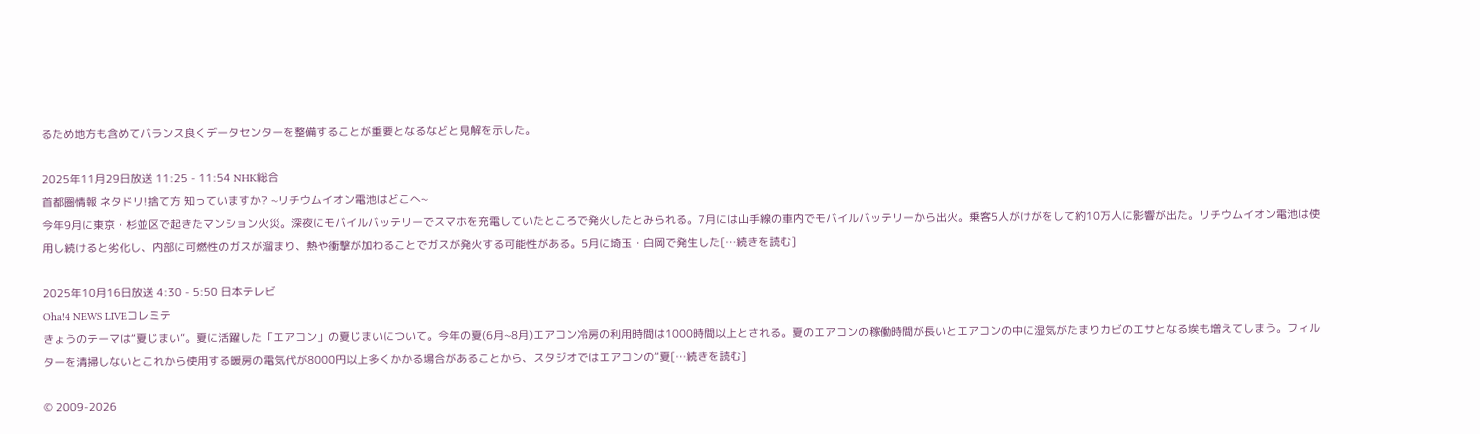るため地方も含めてバランス良くデータセンターを整備することが重要となるなどと見解を示した。

2025年11月29日放送 11:25 - 11:54 NHK総合
首都圏情報 ネタドリ!捨て方 知っていますか? ~リチウムイオン電池はどこへ~
今年9月に東京・杉並区で起きたマンション火災。深夜にモバイルバッテリーでスマホを充電していたところで発火したとみられる。7月には山手線の車内でモバイルバッテリーから出火。乗客5人がけがをして約10万人に影響が出た。リチウムイオン電池は使用し続けると劣化し、内部に可燃性のガスが溜まり、熱や衝撃が加わることでガスが発火する可能性がある。5月に埼玉・白岡で発生した[…続きを読む]

2025年10月16日放送 4:30 - 5:50 日本テレビ
Oha!4 NEWS LIVEコレミテ
きょうのテーマは“夏じまい”。夏に活躍した「エアコン」の夏じまいについて。今年の夏(6月~8月)エアコン冷房の利用時間は1000時間以上とされる。夏のエアコンの稼働時間が長いとエアコンの中に湿気がたまりカビのエサとなる埃も増えてしまう。フィルターを清掃しないとこれから使用する暖房の電気代が8000円以上多くかかる場合があることから、スタジオではエアコンの“夏[…続きを読む]

© 2009-2026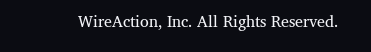WireAction, Inc. All Rights Reserved.